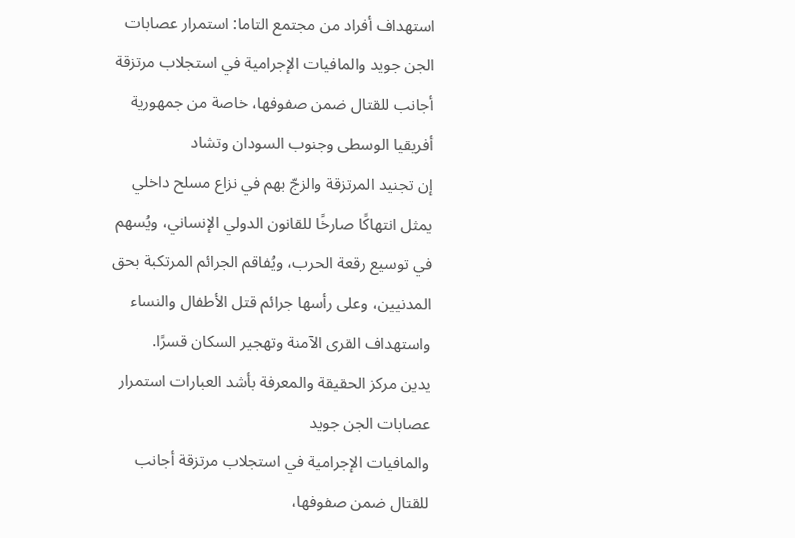استهداف أفراد من مجتمع التاما: استمرار عصابات الجن جويد والمافيات الإجرامية في استجلاب مرتزقة أجانب للقتال ضمن صفوفها، خاصة من جمهورية أفريقيا الوسطى وجنوب السودان وتشاد
إن تجنيد المرتزقة والزجّ بهم في نزاع مسلح داخلي يمثل انتهاكًا صارخًا للقانون الدولي الإنساني، ويُسهم في توسيع رقعة الحرب، ويُفاقم الجرائم المرتكبة بحق المدنيين، وعلى رأسها جرائم قتل الأطفال والنساء واستهداف القرى الآمنة وتهجير السكان قسرًا.
يدين مركز الحقيقة والمعرفة بأشد العبارات استمرار عصابات الجن جويد
والمافيات الإجرامية في استجلاب مرتزقة أجانب للقتال ضمن صفوفها،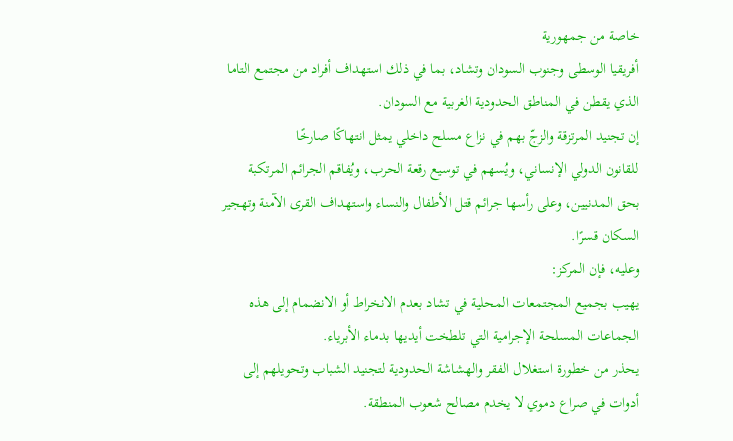خاصة من جمهورية
أفريقيا الوسطى وجنوب السودان وتشاد، بما في ذلك استهداف أفراد من مجتمع التاما
الذي يقطن في المناطق الحدودية الغربية مع السودان.
إن تجنيد المرتزقة والزجّ بهم في نزاع مسلح داخلي يمثل انتهاكًا صارخًا
للقانون الدولي الإنساني، ويُسهم في توسيع رقعة الحرب، ويُفاقم الجرائم المرتكبة
بحق المدنيين، وعلى رأسها جرائم قتل الأطفال والنساء واستهداف القرى الآمنة وتهجير
السكان قسرًا.
وعليه، فإن المركز:
يهيب بجميع المجتمعات المحلية في تشاد بعدم الانخراط أو الانضمام إلى هذه
الجماعات المسلحة الإجرامية التي تلطخت أيديها بدماء الأبرياء.
يحذر من خطورة استغلال الفقر والهشاشة الحدودية لتجنيد الشباب وتحويلهم إلى
أدوات في صراع دموي لا يخدم مصالح شعوب المنطقة.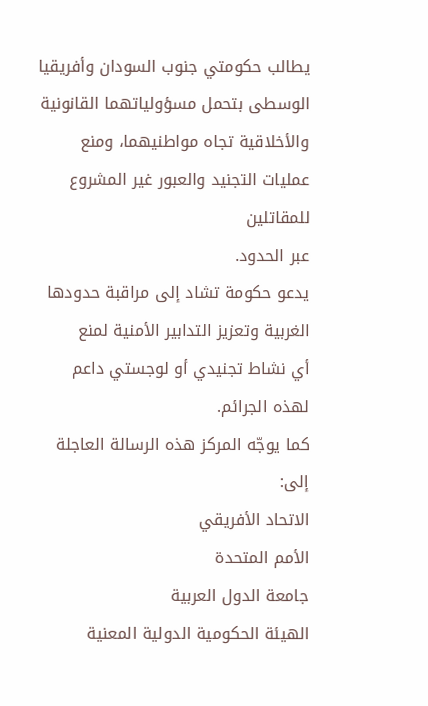يطالب حكومتي جنوب السودان وأفريقيا الوسطى بتحمل مسؤولياتهما القانونية
والأخلاقية تجاه مواطنيهما، ومنع عمليات التجنيد والعبور غير المشروع للمقاتلين
عبر الحدود.
يدعو حكومة تشاد إلى مراقبة حدودها الغربية وتعزيز التدابير الأمنية لمنع
أي نشاط تجنيدي أو لوجستي داعم لهذه الجرائم.
كما يوجّه المركز هذه الرسالة العاجلة إلى:
الاتحاد الأفريقي
الأمم المتحدة
جامعة الدول العربية
الهيئة الحكومية الدولية المعنية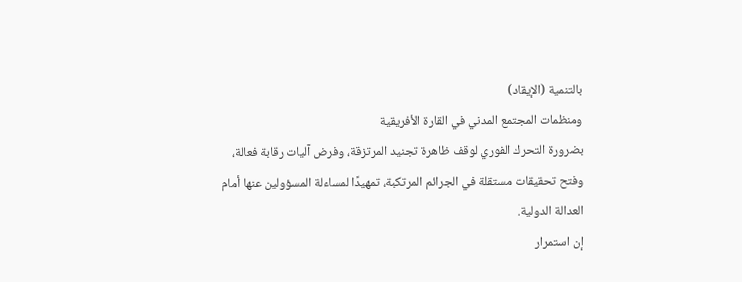بالتنمية (الإيقاد)
ومنظمات المجتمع المدني في القارة الأفريقية
بضرورة التحرك الفوري لوقف ظاهرة تجنيد المرتزقة، وفرض آليات رقابة فعالة،
وفتح تحقيقات مستقلة في الجرائم المرتكبة، تمهيدًا لمساءلة المسؤولين عنها أمام
العدالة الدولية.
إن استمرار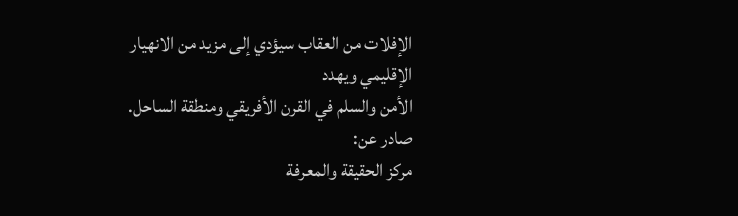الإفلات من العقاب سيؤدي إلى مزيد من الانهيار الإقليمي ويهدد
الأمن والسلم في القرن الأفريقي ومنطقة الساحل.
صادر عن:
مركز الحقيقة والمعرفة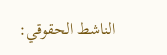الناشط الحقوقي: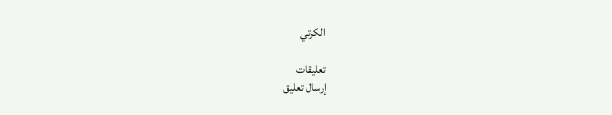الكرتي

تعليقات
إرسال تعليق